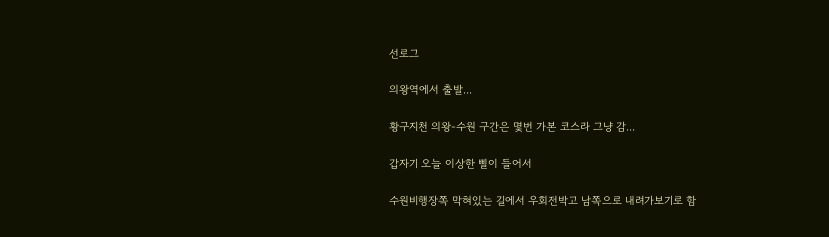선로그

의왕역에서 출발...

황구지천 의왕-수원 구간은 몇번 가본 코스라 그냥 감...

갑자기 오늘 이상한 삘이 들어서

수원비행장쪽 막혀있는 길에서 우회전박고 남쪽으로 내려가보기로 함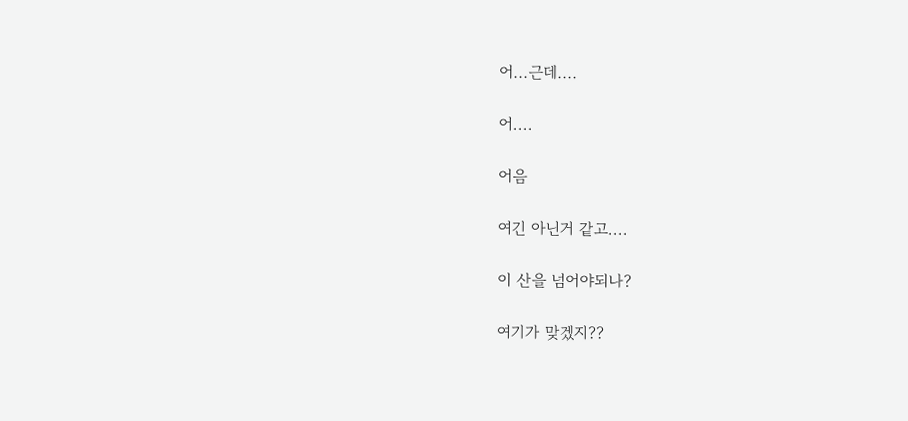어...근데....

어....

어음

여긴 아닌거 같고....

이 산을 넘어야되나?

여기가 맞겠지??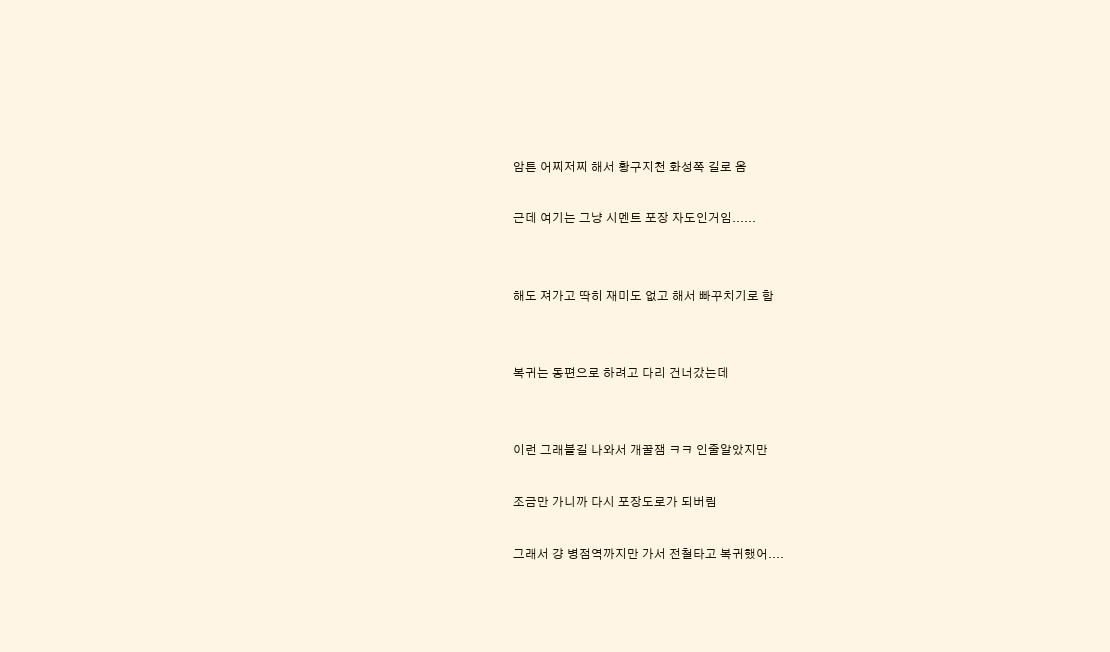암튼 어찌저찌 해서 황구지천 화성쪽 길로 옴

근데 여기는 그냥 시멘트 포장 자도인거임......


해도 져가고 딱히 재미도 없고 해서 빠꾸치기로 함


복귀는 동편으로 하려고 다리 건너갔는데


이런 그래블길 나와서 개꿀잼 ㅋㅋ 인줄알았지만

조금만 가니까 다시 포장도로가 되버림

그래서 걍 병점역까지만 가서 전철타고 복귀했어....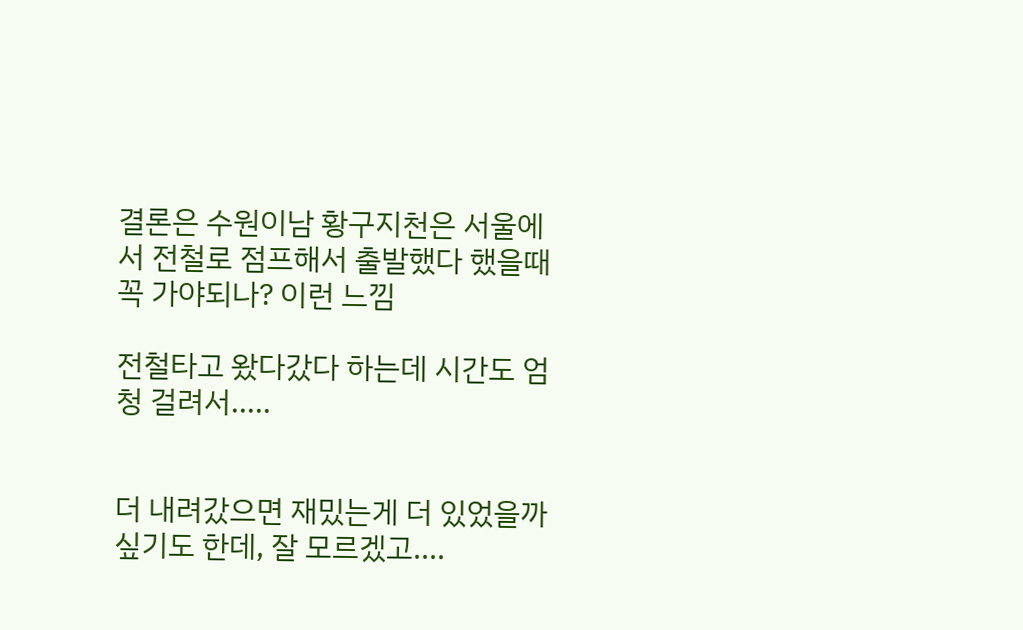결론은 수원이남 황구지천은 서울에서 전철로 점프해서 출발했다 했을때 꼭 가야되나? 이런 느낌

전철타고 왔다갔다 하는데 시간도 엄청 걸려서.....


더 내려갔으면 재밌는게 더 있었을까 싶기도 한데, 잘 모르겠고....